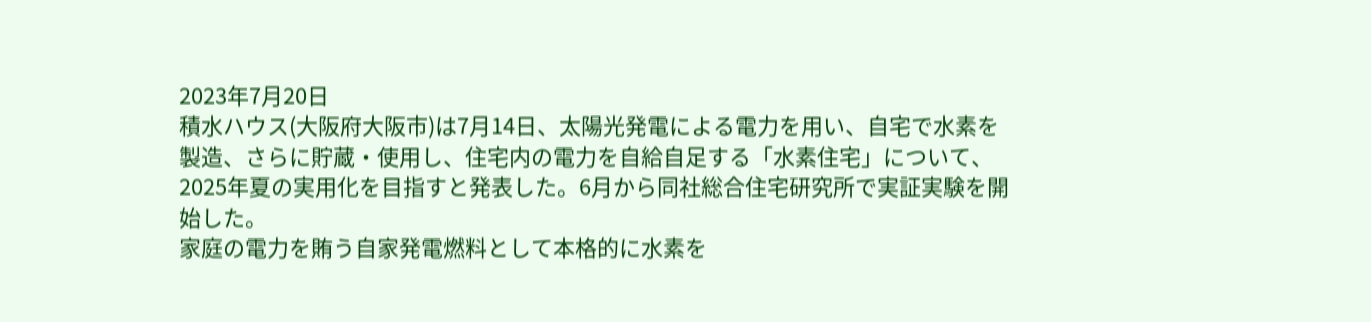2023年7月20日
積水ハウス(大阪府大阪市)は7月14日、太陽光発電による電力を用い、自宅で水素を製造、さらに貯蔵・使用し、住宅内の電力を自給自足する「水素住宅」について、2025年夏の実用化を目指すと発表した。6月から同社総合住宅研究所で実証実験を開始した。
家庭の電力を賄う自家発電燃料として本格的に水素を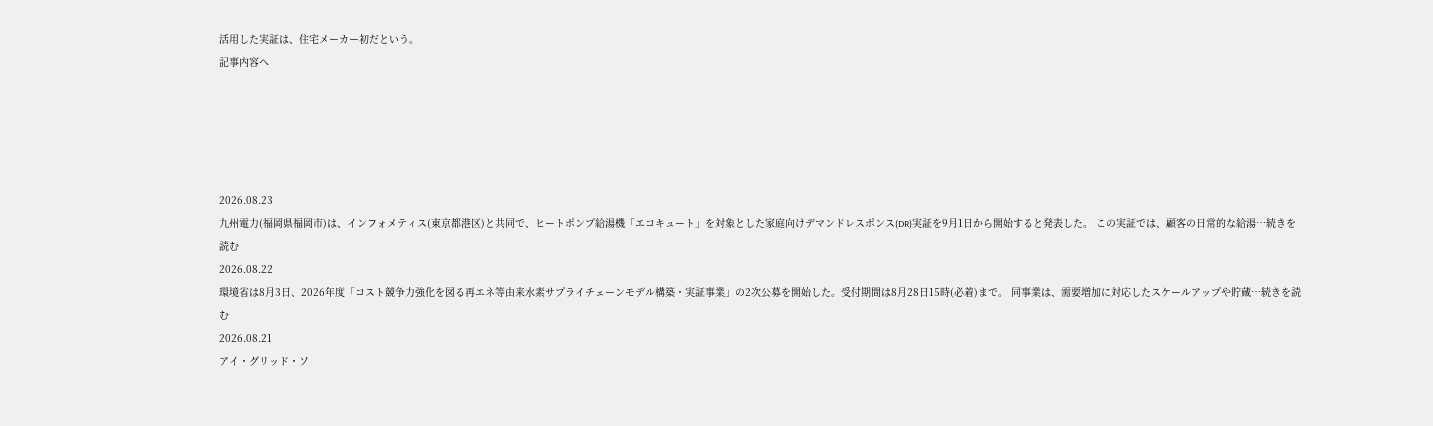活用した実証は、住宅メーカー初だという。
記事内容へ





2026.08.23
九州電力(福岡県福岡市)は、インフォメティス(東京都港区)と共同で、ヒートポンプ給湯機「エコキュート」を対象とした家庭向けデマンドレスポンス(DR)実証を9月1日から開始すると発表した。 この実証では、顧客の日常的な給湯…続きを読む
2026.08.22
環境省は8月3日、2026年度「コスト競争力強化を図る再エネ等由来水素サプライチェーンモデル構築・実証事業」の2次公募を開始した。受付期間は8月28日15時(必着)まで。 同事業は、需要増加に対応したスケールアップや貯蔵…続きを読む
2026.08.21
アイ・グリッド・ソ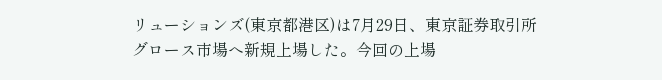リューションズ(東京都港区)は7月29日、東京証券取引所グロース市場へ新規上場した。今回の上場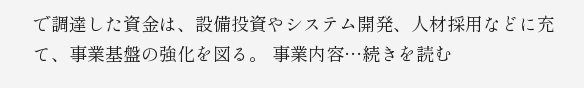で調達した資金は、設備投資やシステム開発、人材採用などに充て、事業基盤の強化を図る。 事業内容…続きを読む